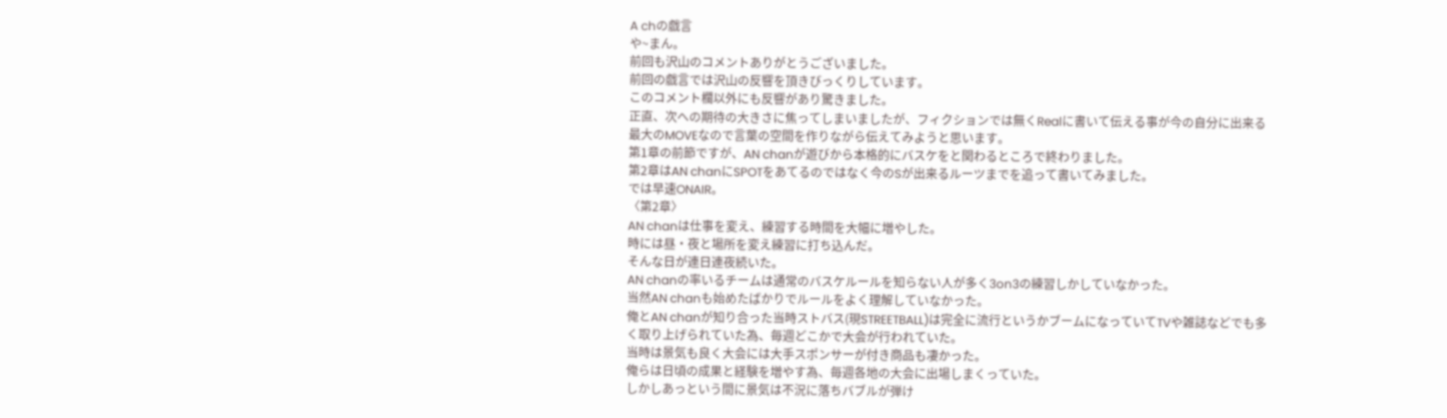A chの戯言
や~まん。
前回も沢山のコメントありがとうございました。
前回の戯言では沢山の反響を頂きびっくりしています。
このコメント欄以外にも反響があり驚きました。
正直、次への期待の大きさに焦ってしまいましたが、フィクションでは無くRealに書いて伝える事が今の自分に出来る最大のMOVEなので言葉の空間を作りながら伝えてみようと思います。
第1章の前節ですが、AN chanが遊びから本格的にバスケをと関わるところで終わりました。
第2章はAN chanにSPOTをあてるのではなく今のSが出来るルーツまでを追って書いてみました。
では早速ONAIR。
〈第2章〉
AN chanは仕事を変え、練習する時間を大幅に増やした。
時には昼・夜と場所を変え練習に打ち込んだ。
そんな日が連日連夜続いた。
AN chanの率いるチームは通常のバスケルールを知らない人が多く3on3の練習しかしていなかった。
当然AN chanも始めたばかりでルールをよく理解していなかった。
俺とAN chanが知り合った当時ストバス(現STREETBALL)は完全に流行というかブームになっていてTVや雑誌などでも多く取り上げられていた為、毎週どこかで大会が行われていた。
当時は景気も良く大会には大手スポンサーが付き商品も凄かった。
俺らは日頃の成果と経験を増やす為、毎週各地の大会に出場しまくっていた。
しかしあっという間に景気は不況に落ちバブルが弾け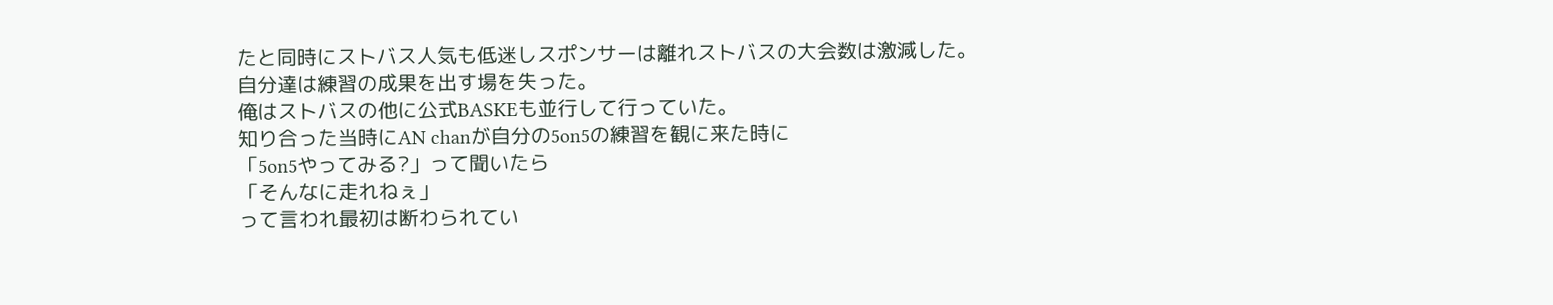たと同時にストバス人気も低迷しスポンサーは離れストバスの大会数は激減した。
自分達は練習の成果を出す場を失った。
俺はストバスの他に公式BASKEも並行して行っていた。
知り合った当時にAN chanが自分の5on5の練習を観に来た時に
「5on5やってみる?」って聞いたら
「そんなに走れねぇ」
って言われ最初は断わられてい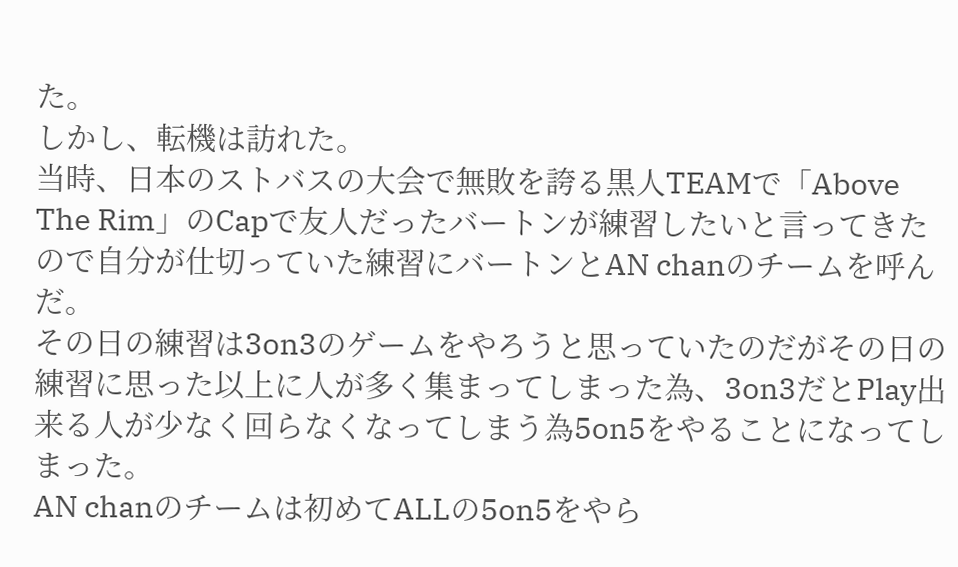た。
しかし、転機は訪れた。
当時、日本のストバスの大会で無敗を誇る黒人TEAMで「Above The Rim」のCapで友人だったバートンが練習したいと言ってきたので自分が仕切っていた練習にバートンとAN chanのチームを呼んだ。
その日の練習は3on3のゲームをやろうと思っていたのだがその日の練習に思った以上に人が多く集まってしまった為、3on3だとPlay出来る人が少なく回らなくなってしまう為5on5をやることになってしまった。
AN chanのチームは初めてALLの5on5をやら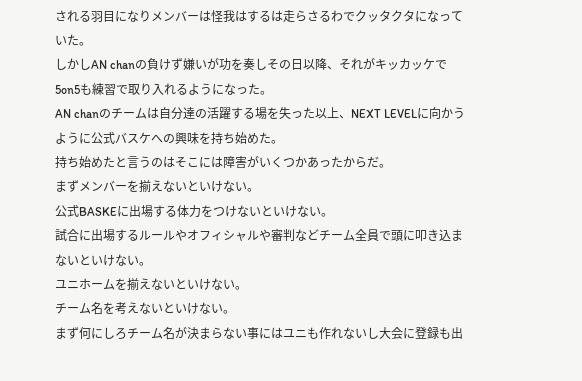される羽目になりメンバーは怪我はするは走らさるわでクッタクタになっていた。
しかしAN chanの負けず嫌いが功を奏しその日以降、それがキッカッケで5on5も練習で取り入れるようになった。
AN chanのチームは自分達の活躍する場を失った以上、NEXT LEVELに向かうように公式バスケへの興味を持ち始めた。
持ち始めたと言うのはそこには障害がいくつかあったからだ。
まずメンバーを揃えないといけない。
公式BASKEに出場する体力をつけないといけない。
試合に出場するルールやオフィシャルや審判などチーム全員で頭に叩き込まないといけない。
ユニホームを揃えないといけない。
チーム名を考えないといけない。
まず何にしろチーム名が決まらない事にはユニも作れないし大会に登録も出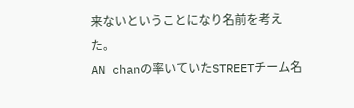来ないということになり名前を考えた。
AN chanの率いていたSTREETチーム名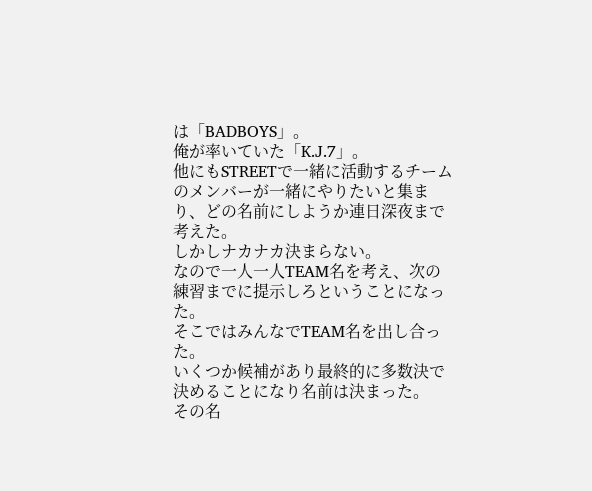は「BADBOYS」。
俺が率いていた「K.J.7」。
他にもSTREETで一緒に活動するチームのメンバーが一緒にやりたいと集まり、どの名前にしようか連日深夜まで考えた。
しかしナカナカ決まらない。
なので一人一人TEAM名を考え、次の練習までに提示しろということになった。
そこではみんなでTEAM名を出し合った。
いくつか候補があり最終的に多数決で決めることになり名前は決まった。
その名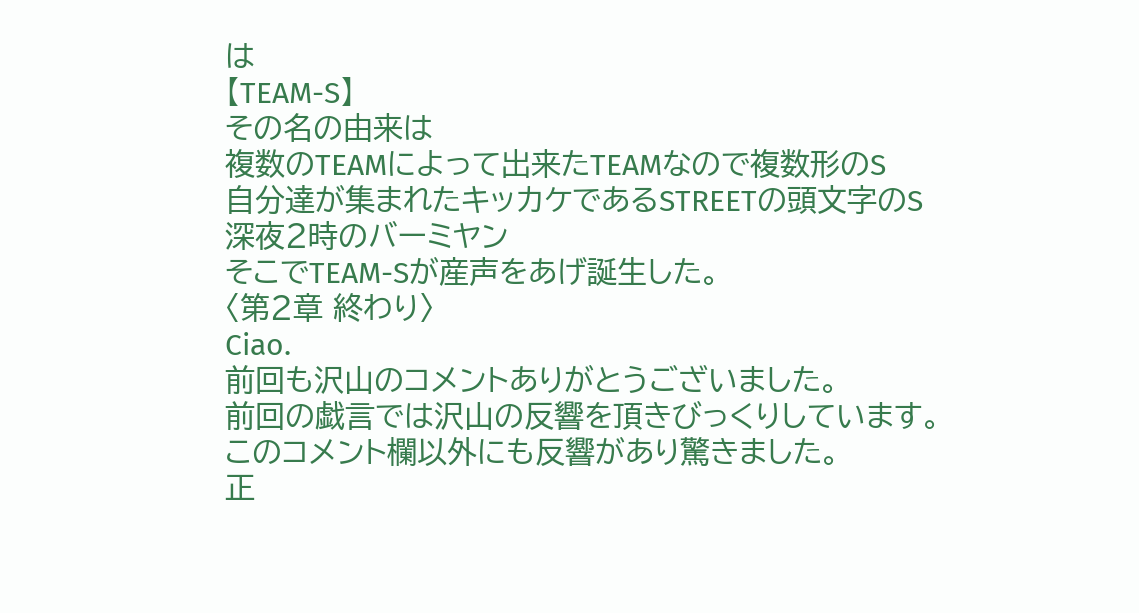は
【TEAM-S】
その名の由来は
複数のTEAMによって出来たTEAMなので複数形のS
自分達が集まれたキッカケであるSTREETの頭文字のS
深夜2時のバーミヤン
そこでTEAM-Sが産声をあげ誕生した。
〈第2章 終わり〉
Ciao.
前回も沢山のコメントありがとうございました。
前回の戯言では沢山の反響を頂きびっくりしています。
このコメント欄以外にも反響があり驚きました。
正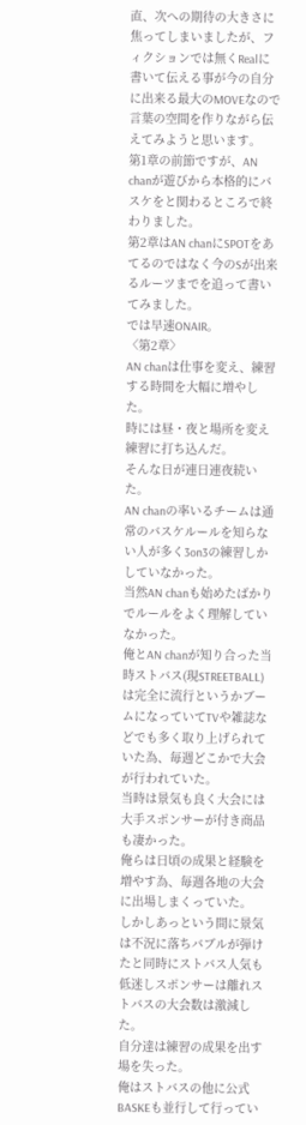直、次への期待の大きさに焦ってしまいましたが、フィクションでは無くRealに書いて伝える事が今の自分に出来る最大のMOVEなので言葉の空間を作りながら伝えてみようと思います。
第1章の前節ですが、AN chanが遊びから本格的にバスケをと関わるところで終わりました。
第2章はAN chanにSPOTをあてるのではなく今のSが出来るルーツまでを追って書いてみました。
では早速ONAIR。
〈第2章〉
AN chanは仕事を変え、練習する時間を大幅に増やした。
時には昼・夜と場所を変え練習に打ち込んだ。
そんな日が連日連夜続いた。
AN chanの率いるチームは通常のバスケルールを知らない人が多く3on3の練習しかしていなかった。
当然AN chanも始めたばかりでルールをよく理解していなかった。
俺とAN chanが知り合った当時ストバス(現STREETBALL)は完全に流行というかブームになっていてTVや雑誌などでも多く取り上げられていた為、毎週どこかで大会が行われていた。
当時は景気も良く大会には大手スポンサーが付き商品も凄かった。
俺らは日頃の成果と経験を増やす為、毎週各地の大会に出場しまくっていた。
しかしあっという間に景気は不況に落ちバブルが弾けたと同時にストバス人気も低迷しスポンサーは離れストバスの大会数は激減した。
自分達は練習の成果を出す場を失った。
俺はストバスの他に公式BASKEも並行して行ってい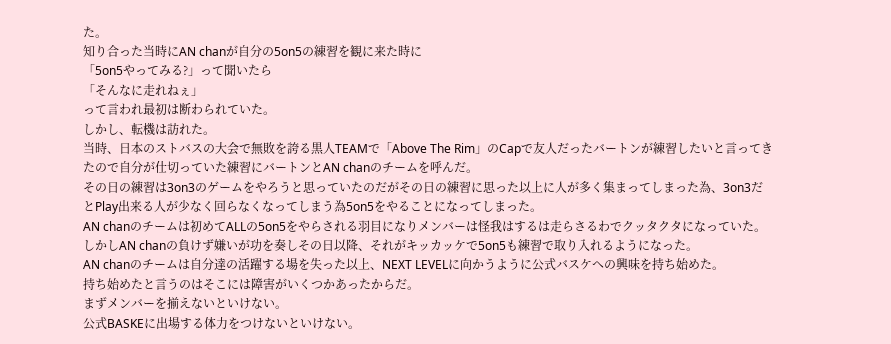た。
知り合った当時にAN chanが自分の5on5の練習を観に来た時に
「5on5やってみる?」って聞いたら
「そんなに走れねぇ」
って言われ最初は断わられていた。
しかし、転機は訪れた。
当時、日本のストバスの大会で無敗を誇る黒人TEAMで「Above The Rim」のCapで友人だったバートンが練習したいと言ってきたので自分が仕切っていた練習にバートンとAN chanのチームを呼んだ。
その日の練習は3on3のゲームをやろうと思っていたのだがその日の練習に思った以上に人が多く集まってしまった為、3on3だとPlay出来る人が少なく回らなくなってしまう為5on5をやることになってしまった。
AN chanのチームは初めてALLの5on5をやらされる羽目になりメンバーは怪我はするは走らさるわでクッタクタになっていた。
しかしAN chanの負けず嫌いが功を奏しその日以降、それがキッカッケで5on5も練習で取り入れるようになった。
AN chanのチームは自分達の活躍する場を失った以上、NEXT LEVELに向かうように公式バスケへの興味を持ち始めた。
持ち始めたと言うのはそこには障害がいくつかあったからだ。
まずメンバーを揃えないといけない。
公式BASKEに出場する体力をつけないといけない。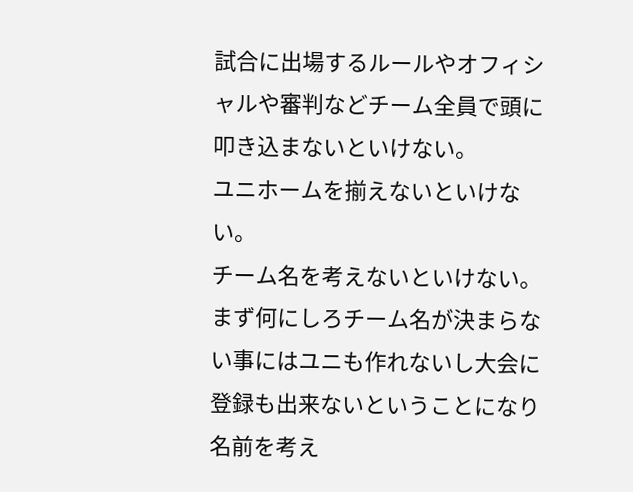試合に出場するルールやオフィシャルや審判などチーム全員で頭に叩き込まないといけない。
ユニホームを揃えないといけない。
チーム名を考えないといけない。
まず何にしろチーム名が決まらない事にはユニも作れないし大会に登録も出来ないということになり名前を考え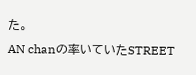た。
AN chanの率いていたSTREET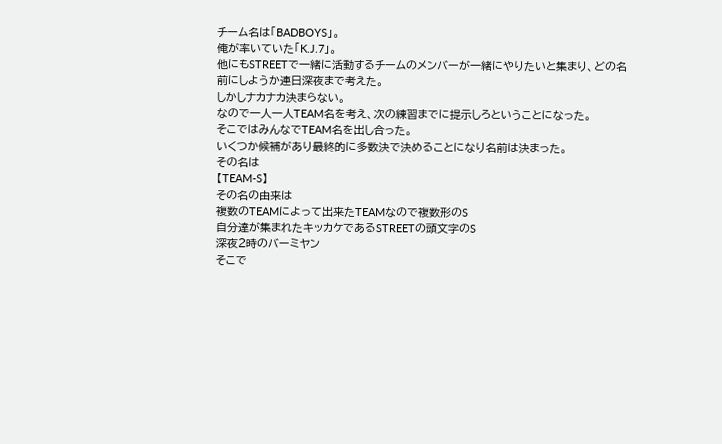チーム名は「BADBOYS」。
俺が率いていた「K.J.7」。
他にもSTREETで一緒に活動するチームのメンバーが一緒にやりたいと集まり、どの名前にしようか連日深夜まで考えた。
しかしナカナカ決まらない。
なので一人一人TEAM名を考え、次の練習までに提示しろということになった。
そこではみんなでTEAM名を出し合った。
いくつか候補があり最終的に多数決で決めることになり名前は決まった。
その名は
【TEAM-S】
その名の由来は
複数のTEAMによって出来たTEAMなので複数形のS
自分達が集まれたキッカケであるSTREETの頭文字のS
深夜2時のバーミヤン
そこで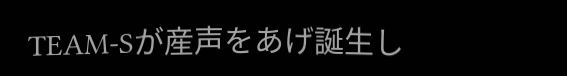TEAM-Sが産声をあげ誕生し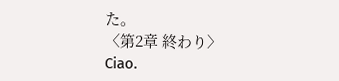た。
〈第2章 終わり〉
Ciao.